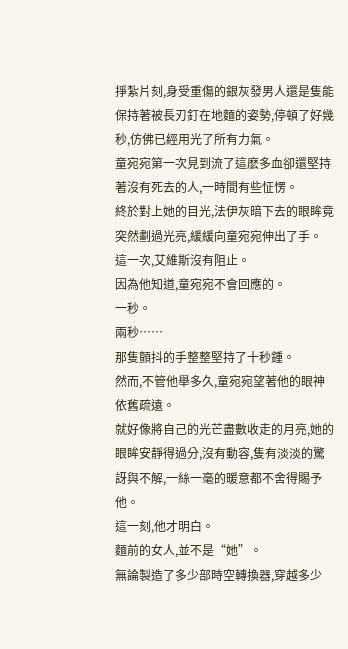掙紮片刻,身受重傷的銀灰發男人還是隻能保持著被長刃釘在地麵的姿勢,停頓了好幾秒,仿佛已經用光了所有力氣。
童宛宛第一次見到流了這麽多血卻還堅持著沒有死去的人,一時間有些怔愣。
終於對上她的目光,法伊灰暗下去的眼眸竟突然劃過光亮,緩緩向童宛宛伸出了手。
這一次,艾維斯沒有阻止。
因為他知道,童宛宛不會回應的。
一秒。
兩秒……
那隻顫抖的手整整堅持了十秒鍾。
然而,不管他舉多久,童宛宛望著他的眼神依舊疏遠。
就好像將自己的光芒盡數收走的月亮,她的眼眸安靜得過分,沒有動容,隻有淡淡的驚訝與不解,一絲一毫的暖意都不舍得賜予他。
這一刻,他才明白。
麵前的女人,並不是“她”。
無論製造了多少部時空轉換器,穿越多少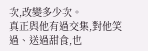次,改變多少次。
真正與他有過交集,對他笑過、送過甜食,也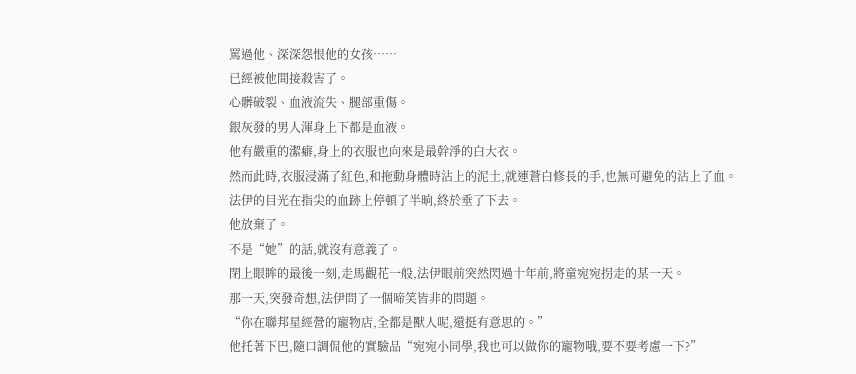罵過他、深深怨恨他的女孩……
已經被他間接殺害了。
心髒破裂、血液流失、腿部重傷。
銀灰發的男人渾身上下都是血液。
他有嚴重的潔癖,身上的衣服也向來是最幹淨的白大衣。
然而此時,衣服浸滿了紅色,和拖動身體時沾上的泥土,就連蒼白修長的手,也無可避免的沾上了血。
法伊的目光在指尖的血跡上停頓了半晌,終於垂了下去。
他放棄了。
不是“她”的話,就沒有意義了。
閉上眼眸的最後一刻,走馬觀花一般,法伊眼前突然閃過十年前,將童宛宛拐走的某一天。
那一天,突發奇想,法伊問了一個啼笑皆非的問題。
“你在聯邦星經營的寵物店,全都是獸人呢,還挺有意思的。”
他托著下巴,隨口調侃他的實驗品“宛宛小同學,我也可以做你的寵物哦,要不要考慮一下?”